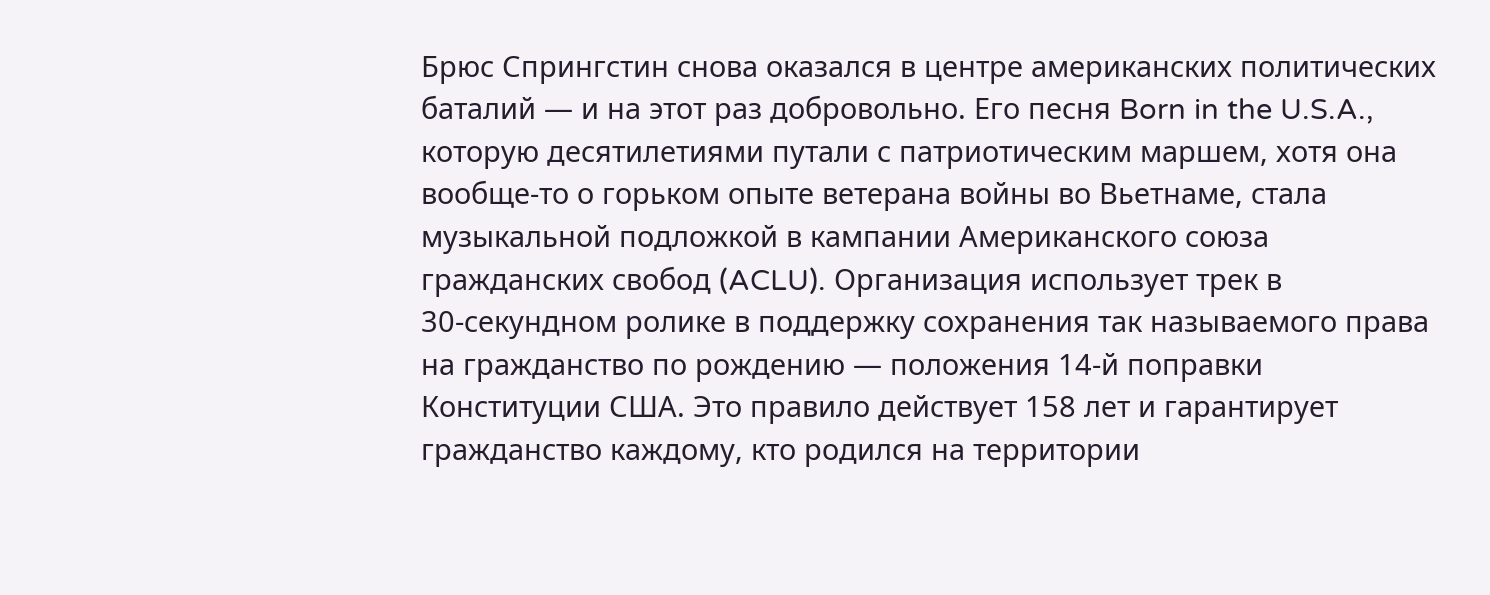Брюс Спрингстин снова оказался в центре американских политических баталий — и на этот раз добровольно. Его песня Born in the U.S.A., которую десятилетиями путали с патриотическим маршем, хотя она вообще‑то о горьком опыте ветерана войны во Вьетнаме, стала музыкальной подложкой в кампании Американского союза гражданских свобод (ACLU). Организация использует трек в 30‑секундном ролике в поддержку сохранения так называемого права на гражданство по рождению — положения 14‑й поправки Конституции США. Это правило действует 158 лет и гарантирует гражданство каждому, кто родился на территории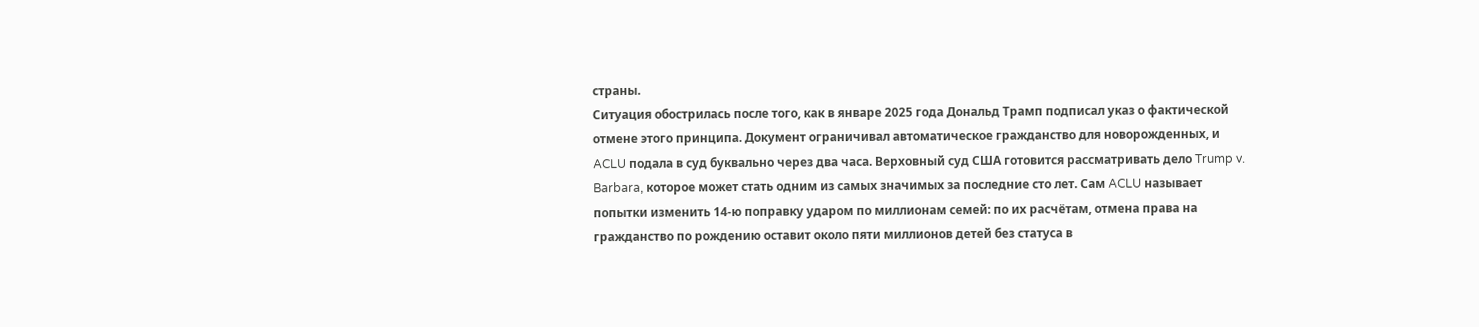страны.
Ситуация обострилась после того, как в январе 2025 года Дональд Трамп подписал указ о фактической отмене этого принципа. Документ ограничивал автоматическое гражданство для новорожденных, и ACLU подала в суд буквально через два часа. Верховный суд США готовится рассматривать дело Trump v. Barbara, которое может стать одним из самых значимых за последние сто лет. Сам ACLU называет попытки изменить 14‑ю поправку ударом по миллионам семей: по их расчётам, отмена права на гражданство по рождению оставит около пяти миллионов детей без статуса в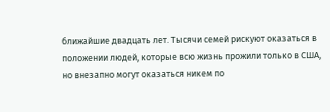ближайшие двадцать лет. Тысячи семей рискуют оказаться в положении людей, которые всю жизнь прожили только в США, но внезапно могут оказаться никем по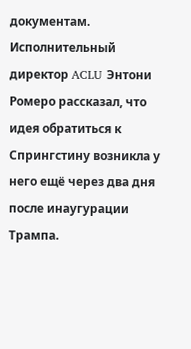документам.
Исполнительный директор ACLU Энтони Ромеро рассказал, что идея обратиться к Спрингстину возникла у него ещё через два дня после инаугурации Трампа.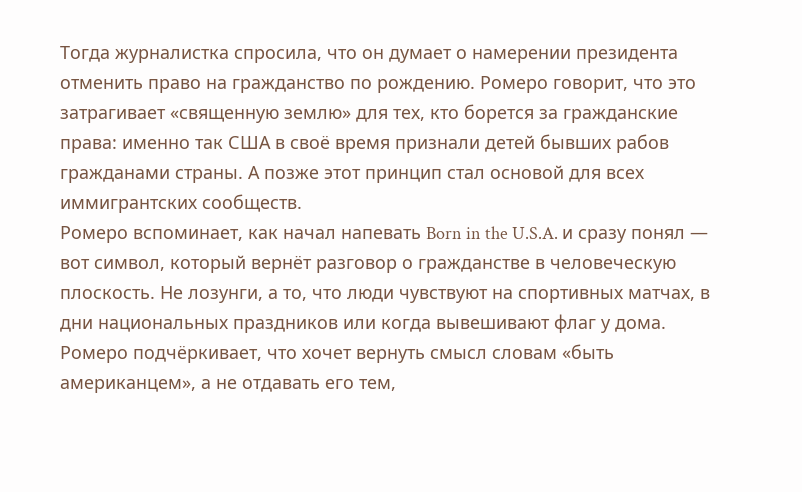Тогда журналистка спросила, что он думает о намерении президента отменить право на гражданство по рождению. Ромеро говорит, что это затрагивает «священную землю» для тех, кто борется за гражданские права: именно так США в своё время признали детей бывших рабов гражданами страны. А позже этот принцип стал основой для всех иммигрантских сообществ.
Ромеро вспоминает, как начал напевать Born in the U.S.A. и сразу понял — вот символ, который вернёт разговор о гражданстве в человеческую плоскость. Не лозунги, а то, что люди чувствуют на спортивных матчах, в дни национальных праздников или когда вывешивают флаг у дома. Ромеро подчёркивает, что хочет вернуть смысл словам «быть американцем», а не отдавать его тем,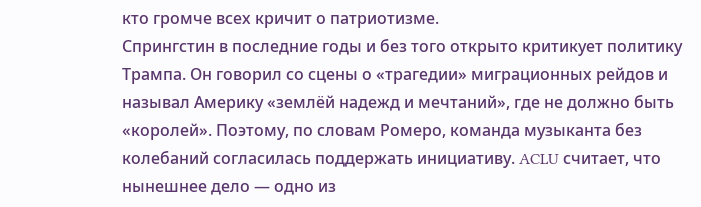кто громче всех кричит о патриотизме.
Спрингстин в последние годы и без того открыто критикует политику Трампа. Он говорил со сцены о «трагедии» миграционных рейдов и называл Америку «землёй надежд и мечтаний», где не должно быть «королей». Поэтому, по словам Ромеро, команда музыканта без колебаний согласилась поддержать инициативу. ACLU считает, что нынешнее дело — одно из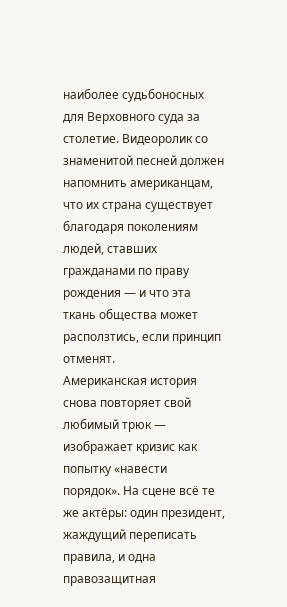наиболее судьбоносных для Верховного суда за столетие. Видеоролик со знаменитой песней должен напомнить американцам, что их страна существует благодаря поколениям людей, ставших гражданами по праву рождения — и что эта ткань общества может расползтись, если принцип отменят.
Американская история снова повторяет свой любимый трюк — изображает кризис как попытку «навести порядок». На сцене всё те же актёры: один президент, жаждущий переписать правила, и одна правозащитная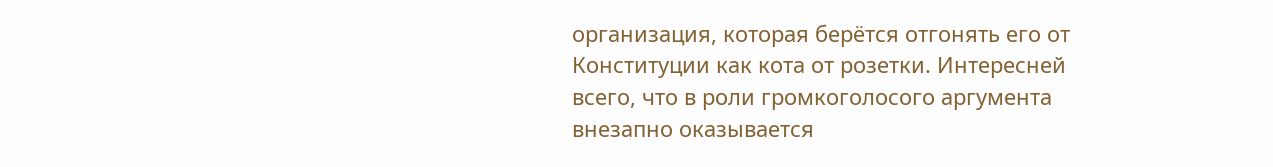организация, которая берётся отгонять его от Конституции как кота от розетки. Интересней всего, что в роли громкоголосого аргумента внезапно оказывается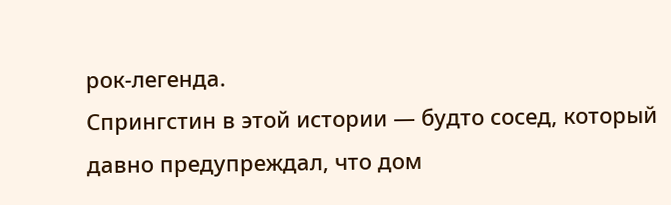рок‑легенда.
Спрингстин в этой истории — будто сосед, который давно предупреждал, что дом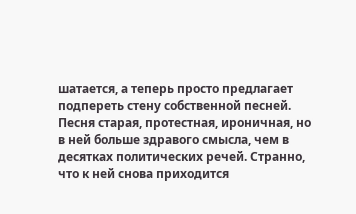шатается, а теперь просто предлагает подпереть стену собственной песней. Песня старая, протестная, ироничная, но в ней больше здравого смысла, чем в десятках политических речей. Странно, что к ней снова приходится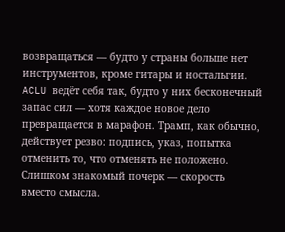возвращаться — будто у страны больше нет инструментов, кроме гитары и ностальгии.
ACLU ведёт себя так, будто у них бесконечный запас сил — хотя каждое новое дело превращается в марафон. Трамп, как обычно, действует резво: подпись, указ, попытка отменить то, что отменять не положено. Слишком знакомый почерк — скорость вместо смысла.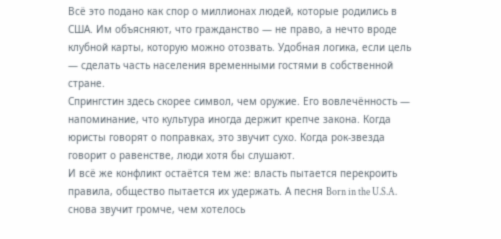Всё это подано как спор о миллионах людей, которые родились в США. Им объясняют, что гражданство — не право, а нечто вроде клубной карты, которую можно отозвать. Удобная логика, если цель — сделать часть населения временными гостями в собственной стране.
Спрингстин здесь скорее символ, чем оружие. Его вовлечённость — напоминание, что культура иногда держит крепче закона. Когда юристы говорят о поправках, это звучит сухо. Когда рок‑звезда говорит о равенстве, люди хотя бы слушают.
И всё же конфликт остаётся тем же: власть пытается перекроить правила, общество пытается их удержать. А песня Born in the U.S.A. снова звучит громче, чем хотелось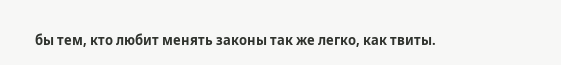бы тем, кто любит менять законы так же легко, как твиты.